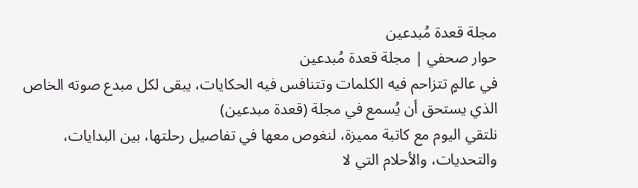مجلة قعدة مُبدعين
حوار صحفي | مجلة قعدة مُبدعين
في عالمٍ تتزاحم فيه الكلمات وتتنافس فيه الحكايات، يبقى لكل مبدع صوته الخاص الذي يستحق أن يُسمع في مجلة (قعدة مبدعين)
نلتقي اليوم مع كاتبة مميزة، لنغوص معها في تفاصيل رحلتها، بين البدايات، والتحديات، والأحلام التي لا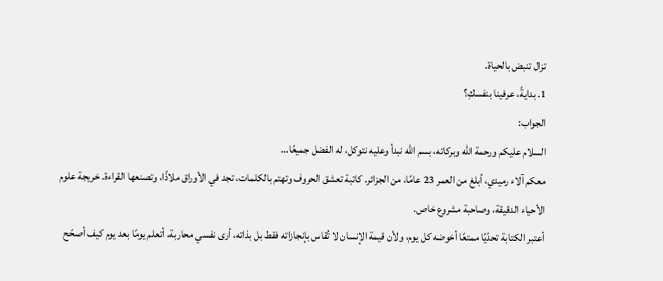تزال تنبض بالحياة.
1. بدايةً، عرفينا بنفسكِ؟
الجواب:
السلام عليكم ورحمة الله وبركاته، بسم الله نبدأ وعليه نتوكل، له الفضل جميعًا…
معكم آلاء رميدي، أبلغ من العمر 23 عامًا، من الجزائر. كاتبة تعشق الحروف وتهتم بالكلمات، تجد في الأوراق ملاذًا، وتصنعها القراءة. خريجة علوم الأحياء الدقيقة، وصاحبة مشروع خاص.
أعتبر الكتابة تحدّيًا ممتعًا أخوضه كل يوم، ولأن قيمة الإنسان لا تُقاس بإنجازاته فقط بل بذاته، أرى نفسي محاربة، أتعلم يومًا بعد يوم كيف أصحّح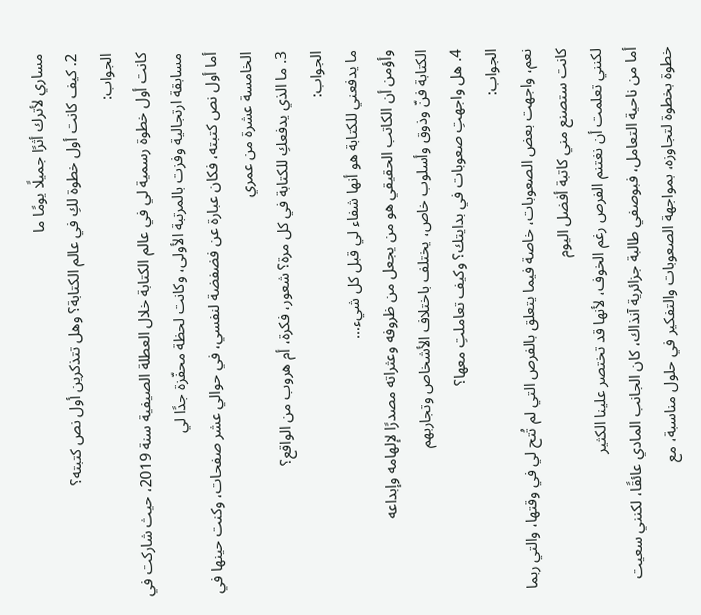مساري لأترك أثرًا جميلًا يومًا ما
2. كيف كانت أول خطوة لكِ في عالم الكتابة؟ وهل تتذكرين أول نص كتبته؟
الجواب:
كانت أول خطوة رسمية لي في عالم الكتابة خلال العطلة الصيفية سنة 2019، حيث شاركت في مسابقة ارتجالية وفزت بالمرتبة الأولى، وكانت لحظة محفّزة جدًا لي
أما أول نص كتبته، فكان عبارة عن فضفضة لنفسي، في حوالي عشر صفحات، وكنت حينها في الخامسة عشرة من عمري
3. ما الذي يدفعكِ للكتابة في كل مرة؟ شعور، فكرة، أم هروب من الواقع؟
الجواب:
ما يدفعني للكتابة هو أنها شفاء لي قبل كل شيء…
وأؤمن أن الكاتب الحقيقي هو من يجعل من ظروفه وعثراته مصدرًا لإلهامه وإبداعه
الكتابة فنّ وذوق وأسلوب خاص، يختلف باختلاف الأشخاص وتجاربهم
4. هل واجهتِ صعوبات في بدايتك؟ وكيف تعاملتِ معها؟
الجواب:
نعم، واجهت بعض الصعوبات، خاصة فيما يتعلق بالفرص التي لم تُتح لي في وقتها، والتي ربما كانت ستصنع مني كاتبة أفضل اليوم
لكنني تعلمت أن نغتنم الفرص رغم الخوف، لأنها قد تختصر علينا الكثير
أما من ناحية التعامل، فبوصفي طالبة جزائرية آنذاك، كان الجانب المادي عائقًا، لكنني سعيت خطوة بخطوة لتجاوزه، بمواجهة الصعوبات والتفكير في حلول مناسبة، مع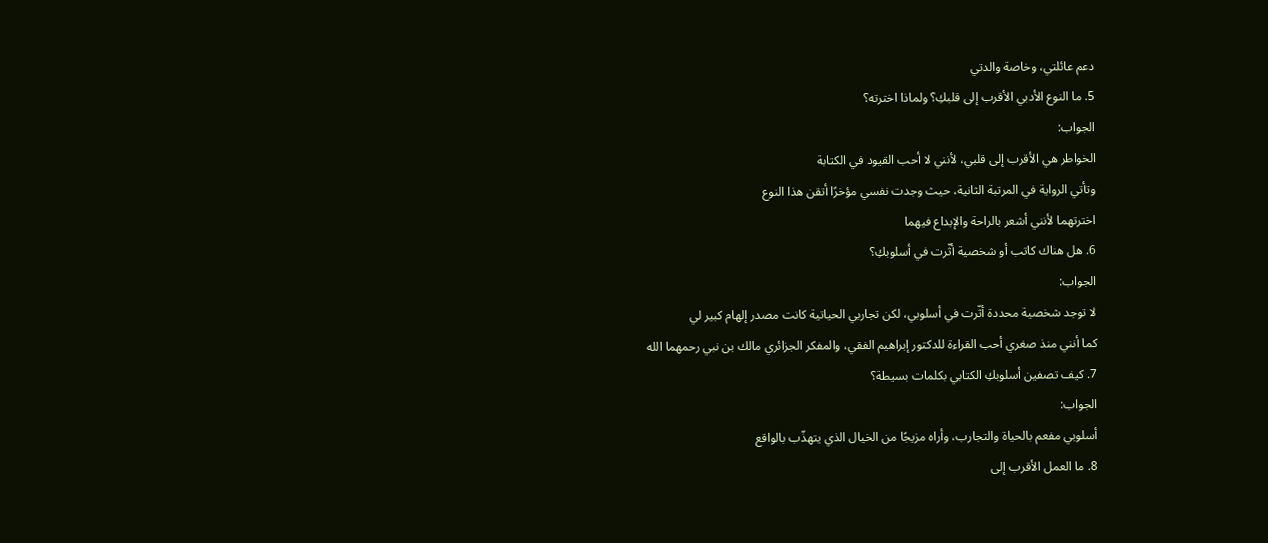دعم عائلتي، وخاصة والدتي
5. ما النوع الأدبي الأقرب إلى قلبكِ؟ ولماذا اخترته؟
الجواب:
الخواطر هي الأقرب إلى قلبي، لأنني لا أحب القيود في الكتابة
وتأتي الرواية في المرتبة الثانية، حيث وجدت نفسي مؤخرًا أتقن هذا النوع
اخترتهما لأنني أشعر بالراحة والإبداع فيهما
6. هل هناك كاتب أو شخصية أثّرت في أسلوبكِ؟
الجواب:
لا توجد شخصية محددة أثّرت في أسلوبي، لكن تجاربي الحياتية كانت مصدر إلهام كبير لي
كما أنني منذ صغري أحب القراءة للدكتور إبراهيم الفقي، والمفكر الجزائري مالك بن نبي رحمهما الله
7. كيف تصفين أسلوبكِ الكتابي بكلمات بسيطة؟
الجواب:
أسلوبي مفعم بالحياة والتجارب، وأراه مزيجًا من الخيال الذي يتهذّب بالواقع
8. ما العمل الأقرب إلى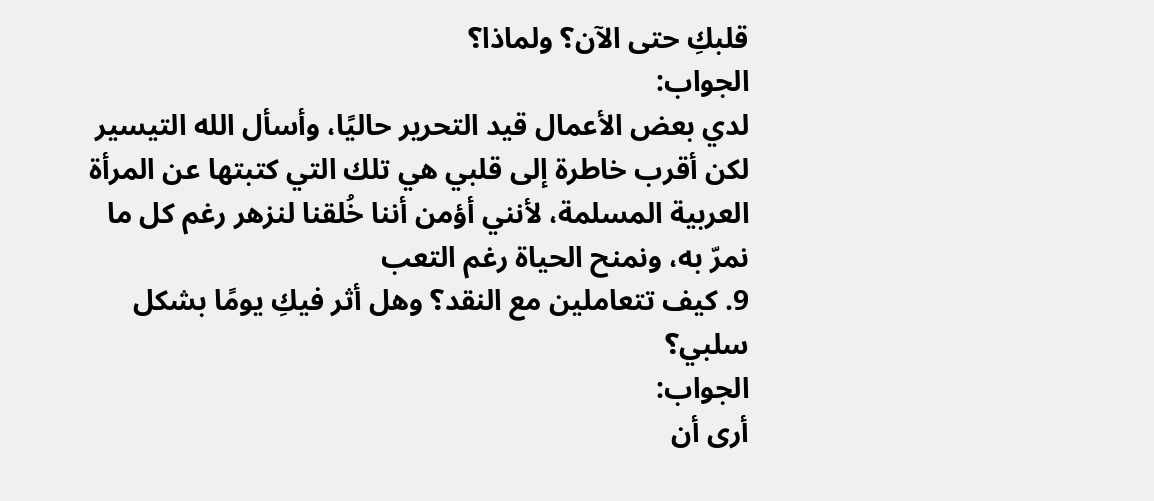قلبكِ حتى الآن؟ ولماذا؟
الجواب:
لدي بعض الأعمال قيد التحرير حاليًا، وأسأل الله التيسير
لكن أقرب خاطرة إلى قلبي هي تلك التي كتبتها عن المرأة العربية المسلمة، لأنني أؤمن أننا خُلقنا لنزهر رغم كل ما نمرّ به، ونمنح الحياة رغم التعب
9. كيف تتعاملين مع النقد؟ وهل أثر فيكِ يومًا بشكل سلبي؟
الجواب:
أرى أن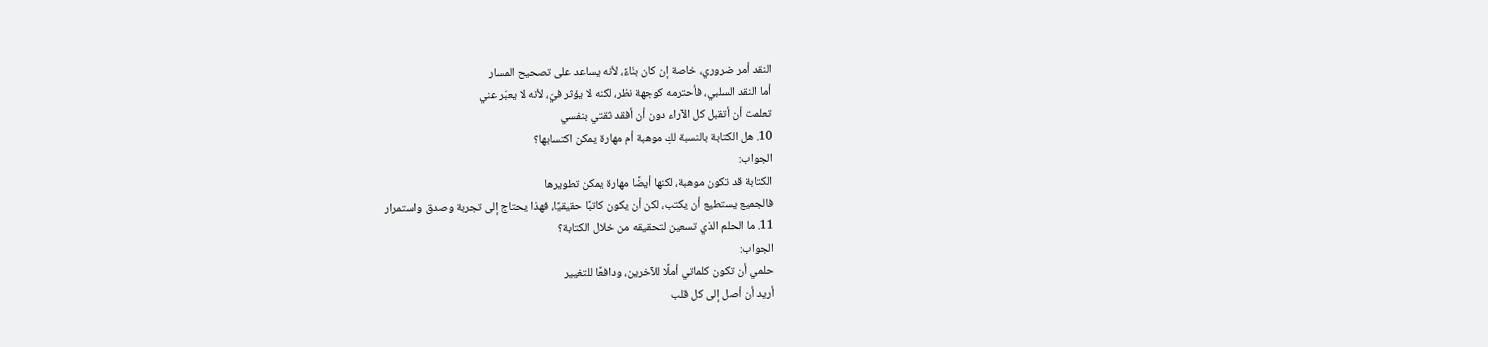النقد أمر ضروري، خاصة إن كان بنّاءً، لأنه يساعد على تصحيح المسار
أما النقد السلبي، فأحترمه كوجهة نظر، لكنه لا يؤثر فيّ، لأنه لا يعبّر عني
تعلمت أن أتقبل كل الآراء دون أن أفقد ثقتي بنفسي
10. هل الكتابة بالنسبة لكِ موهبة أم مهارة يمكن اكتسابها؟
الجواب:
الكتابة قد تكون موهبة، لكنها أيضًا مهارة يمكن تطويرها
فالجميع يستطيع أن يكتب، لكن أن يكون كاتبًا حقيقيًا، فهذا يحتاج إلى تجربة وصدق واستمرار
11. ما الحلم الذي تسعين لتحقيقه من خلال الكتابة؟
الجواب:
حلمي أن تكون كلماتي أملًا للآخرين، ودافعًا للتغيير
أريد أن أصل إلى كل قلب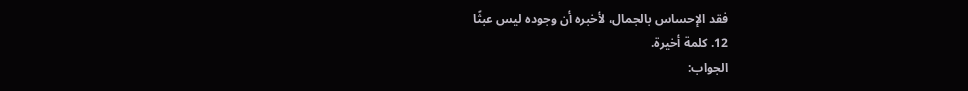فقد الإحساس بالجمال، لأخبره أن وجوده ليس عبثًا
12. كلمة أخيرة.
الجواب: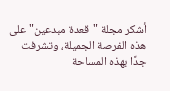أشكر مجلة "قعدة مبدعين" على هذه الفرصة الجميلة، وتشرفت جدًا بهذه المساحة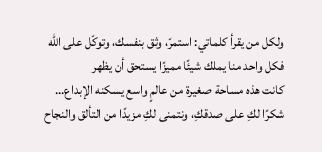ولكل من يقرأ كلماتي: استمرّ، وثق بنفسك، وتوكّل على الله
فكل واحد منا يملك شيئًا مميزًا يستحق أن يظهر
كانت هذه مساحة صغيرة من عالمٍ واسع يسكنه الإبداع…
شكرًا لكِ على صدقكِ، ونتمنى لكِ مزيدًا من التألق والنجاح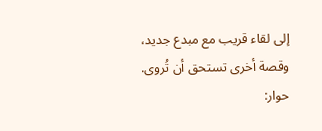إلى لقاء قريب مع مبدع جديد، وقصة أخرى تستحق أن تُروى.
حوار: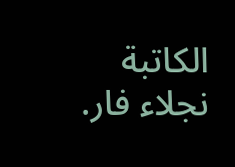الكاتبة نجلاء فار.